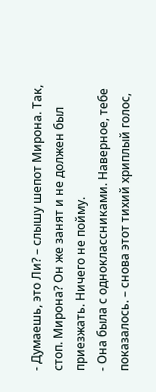- Думаешь, это Ли? – слышу шепот Мирона. Так, стоп. Мирона? Он же занят и не должен был приезжать. Ничего не пойму.
- Она была с одноклассниками. Наверное, тебе показалось. – снова этот тихий хриплый голос,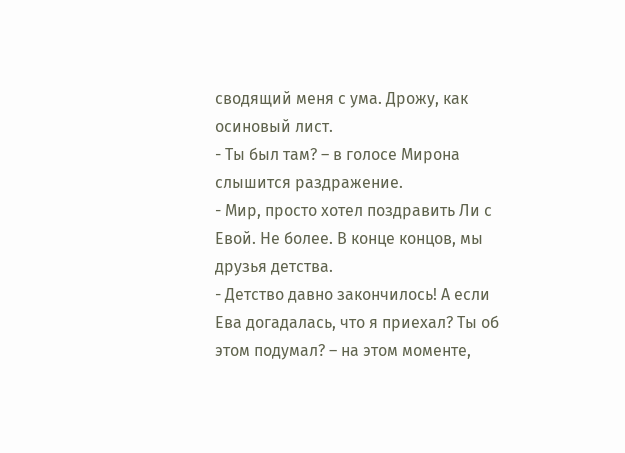сводящий меня с ума. Дрожу, как осиновый лист.
- Ты был там? – в голосе Мирона слышится раздражение.
- Мир, просто хотел поздравить Ли с Евой. Не более. В конце концов, мы друзья детства.
- Детство давно закончилось! А если Ева догадалась, что я приехал? Ты об этом подумал? – на этом моменте,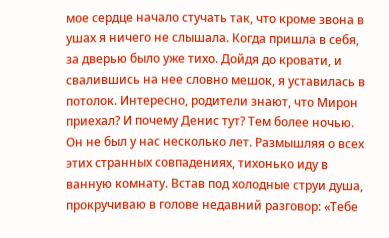мое сердце начало стучать так, что кроме звона в ушах я ничего не слышала. Когда пришла в себя, за дверью было уже тихо. Дойдя до кровати, и свалившись на нее словно мешок, я уставилась в потолок. Интересно, родители знают, что Мирон приехал? И почему Денис тут? Тем более ночью. Он не был у нас несколько лет. Размышляя о всех этих странных совпадениях, тихонько иду в ванную комнату. Встав под холодные струи душа, прокручиваю в голове недавний разговор: «Тебе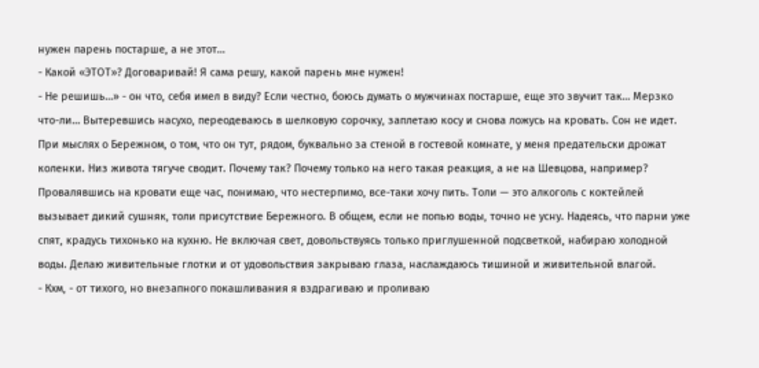нужен парень постарше, а не этот…
- Какой «ЭТОТ»? Договаривай! Я сама решу, какой парень мне нужен!
- Не решишь…» - он что, себя имел в виду? Если честно, боюсь думать о мужчинах постарше, еще это звучит так… Мерзко что-ли… Вытеревшись насухо, переодеваюсь в шелковую сорочку, заплетаю косу и снова ложусь на кровать. Сон не идет. При мыслях о Бережном, о том, что он тут, рядом, буквально за стеной в гостевой комнате, у меня предательски дрожат коленки. Низ живота тягуче сводит. Почему так? Почему только на него такая реакция, а не на Шевцова, например? Провалявшись на кровати еще час, понимаю, что нестерпимо, все-таки хочу пить. Толи — это алкоголь с коктейлей вызывает дикий сушняк, толи присутствие Бережного. В общем, если не попью воды, точно не усну. Надеясь, что парни уже спят, крадусь тихонько на кухню. Не включая свет, довольствуясь только приглушенной подсветкой, набираю холодной воды. Делаю живительные глотки и от удовольствия закрываю глаза, наслаждаюсь тишиной и живительной влагой.
- Кхм, - от тихого, но внезапного покашливания я вздрагиваю и проливаю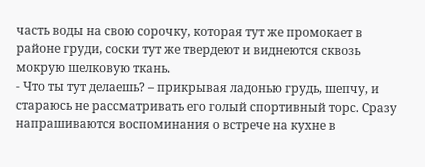часть воды на свою сорочку, которая тут же промокает в районе груди, соски тут же твердеют и виднеются сквозь мокрую шелковую ткань.
- Что ты тут делаешь? – прикрывая ладонью грудь, шепчу, и стараюсь не рассматривать его голый спортивный торс. Сразу напрашиваются воспоминания о встрече на кухне в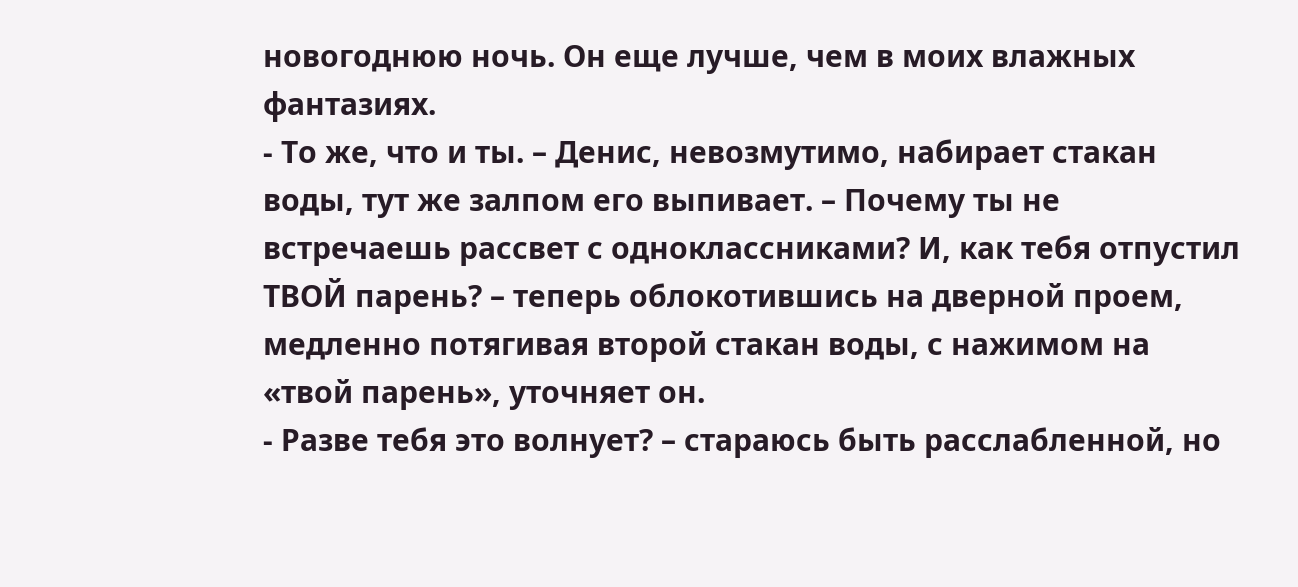новогоднюю ночь. Он еще лучше, чем в моих влажных фантазиях.
- То же, что и ты. – Денис, невозмутимо, набирает стакан воды, тут же залпом его выпивает. – Почему ты не встречаешь рассвет с одноклассниками? И, как тебя отпустил ТВОЙ парень? – теперь облокотившись на дверной проем, медленно потягивая второй стакан воды, с нажимом на «твой парень», уточняет он.
- Разве тебя это волнует? – стараюсь быть расслабленной, но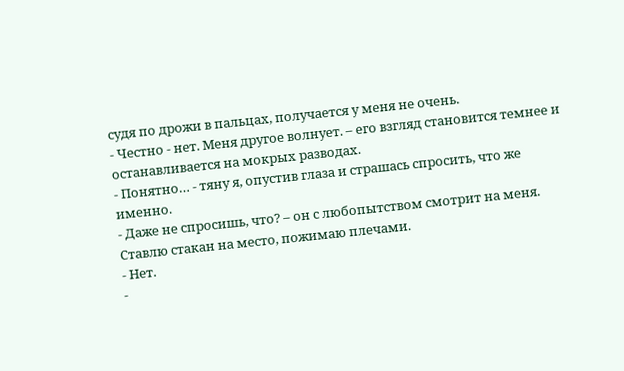судя по дрожи в пальцах, получается у меня не очень.
- Честно - нет. Меня другое волнует. – его взгляд становится темнее и останавливается на мокрых разводах.
- Понятно… - тяну я, опустив глаза и страшась спросить, что же именно.
- Даже не спросишь, что? – он с любопытством смотрит на меня. Ставлю стакан на место, пожимаю плечами.
- Нет.
-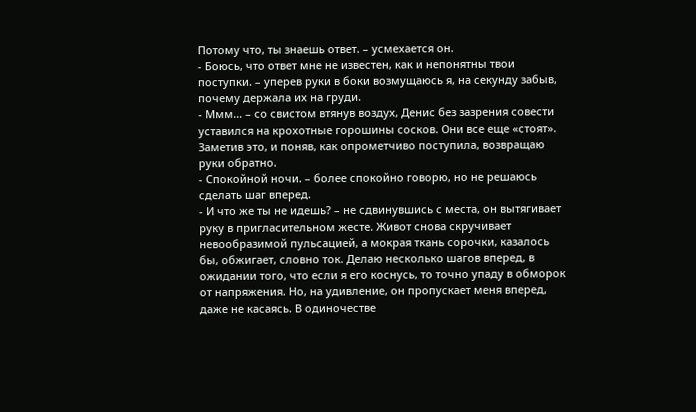Потому что, ты знаешь ответ. – усмехается он.
- Боюсь, что ответ мне не известен, как и непонятны твои поступки. – уперев руки в боки возмущаюсь я, на секунду забыв, почему держала их на груди.
- Ммм… – со свистом втянув воздух, Денис без зазрения совести уставился на крохотные горошины сосков. Они все еще «стоят». Заметив это, и поняв, как опрометчиво поступила, возвращаю руки обратно.
- Спокойной ночи. – более спокойно говорю, но не решаюсь сделать шаг вперед.
- И что же ты не идешь? – не сдвинувшись с места, он вытягивает руку в пригласительном жесте. Живот снова скручивает невообразимой пульсацией, а мокрая ткань сорочки, казалось бы, обжигает, словно ток. Делаю несколько шагов вперед, в ожидании того, что если я его коснусь, то точно упаду в обморок от напряжения. Но, на удивление, он пропускает меня вперед, даже не касаясь. В одиночестве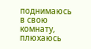поднимаюсь в свою комнату, плюхаюсь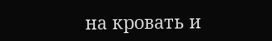на кровать и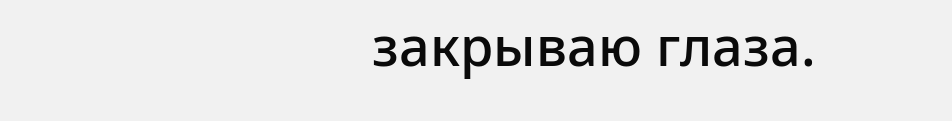закрываю глаза.